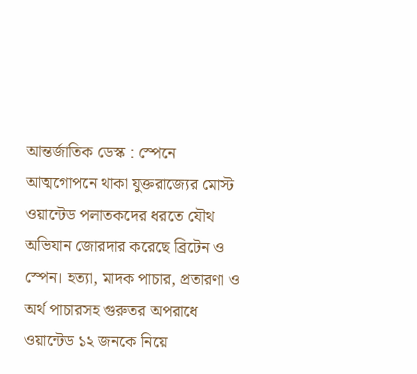আন্তর্জাতিক ডেস্ক : স্পেনে আত্মগোপনে থাকা যুক্তরাজ্যের মোস্ট ওয়ান্টেড পলাতকদের ধরতে যৌথ অভিযান জোরদার করেছে ব্রিটেন ও স্পেন। হত্যা, মাদক পাচার, প্রতারণা ও অর্থ পাচারসহ গুরুতর অপরাধে ওয়ান্টেড ১২ জনকে নিয়ে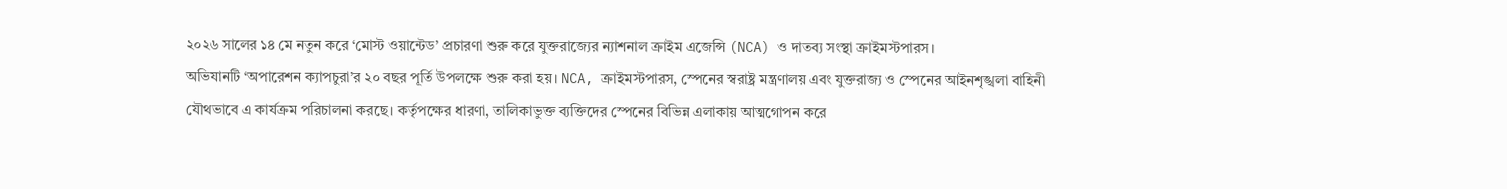২০২৬ সালের ১৪ মে নতুন করে ‘মোস্ট ওয়ান্টেড’ প্রচারণা শুরু করে যুক্তরাজ্যের ন্যাশনাল ক্রাইম এজেন্সি (NCA) ও দাতব্য সংস্থা ক্রাইমস্টপারস।
অভিযানটি ‘অপারেশন ক্যাপচুরা’র ২০ বছর পূর্তি উপলক্ষে শুরু করা হয়। NCA, ক্রাইমস্টপারস, স্পেনের স্বরাষ্ট্র মন্ত্রণালয় এবং যুক্তরাজ্য ও স্পেনের আইনশৃঙ্খলা বাহিনী যৌথভাবে এ কার্যক্রম পরিচালনা করছে। কর্তৃপক্ষের ধারণা, তালিকাভুক্ত ব্যক্তিদের স্পেনের বিভিন্ন এলাকায় আত্মগোপন করে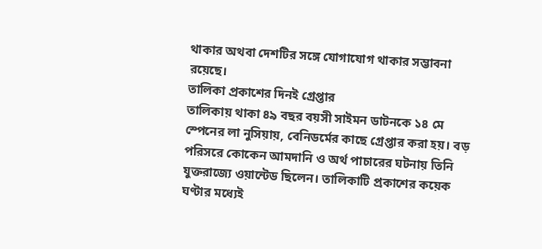থাকার অথবা দেশটির সঙ্গে যোগাযোগ থাকার সম্ভাবনা রয়েছে।
তালিকা প্রকাশের দিনই গ্রেপ্তার
তালিকায় থাকা ৪৯ বছর বয়সী সাইমন ডাটনকে ১৪ মে স্পেনের লা নুসিয়ায়, বেনিডর্মের কাছে গ্রেপ্তার করা হয়। বড় পরিসরে কোকেন আমদানি ও অর্থ পাচারের ঘটনায় তিনি যুক্তরাজ্যে ওয়ান্টেড ছিলেন। তালিকাটি প্রকাশের কয়েক ঘণ্টার মধ্যেই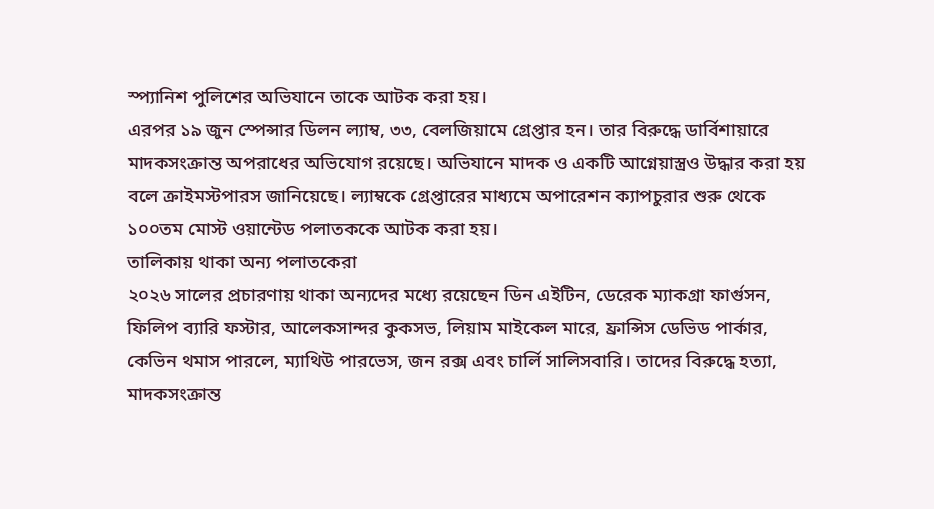স্প্যানিশ পুলিশের অভিযানে তাকে আটক করা হয়।
এরপর ১৯ জুন স্পেন্সার ডিলন ল্যাম্ব, ৩৩, বেলজিয়ামে গ্রেপ্তার হন। তার বিরুদ্ধে ডার্বিশায়ারে মাদকসংক্রান্ত অপরাধের অভিযোগ রয়েছে। অভিযানে মাদক ও একটি আগ্নেয়াস্ত্রও উদ্ধার করা হয় বলে ক্রাইমস্টপারস জানিয়েছে। ল্যাম্বকে গ্রেপ্তারের মাধ্যমে অপারেশন ক্যাপচুরার শুরু থেকে ১০০তম মোস্ট ওয়ান্টেড পলাতককে আটক করা হয়।
তালিকায় থাকা অন্য পলাতকেরা
২০২৬ সালের প্রচারণায় থাকা অন্যদের মধ্যে রয়েছেন ডিন এইটিন, ডেরেক ম্যাকগ্রা ফার্গুসন, ফিলিপ ব্যারি ফস্টার, আলেকসান্দর কুকসভ, লিয়াম মাইকেল মারে, ফ্রান্সিস ডেভিড পার্কার, কেভিন থমাস পারলে, ম্যাথিউ পারভেস, জন রক্স এবং চার্লি সালিসবারি। তাদের বিরুদ্ধে হত্যা, মাদকসংক্রান্ত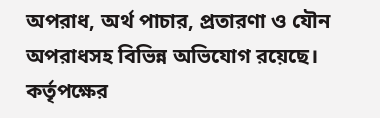অপরাধ, অর্থ পাচার, প্রতারণা ও যৌন অপরাধসহ বিভিন্ন অভিযোগ রয়েছে।
কর্তৃপক্ষের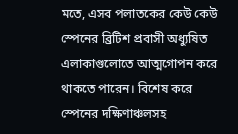মতে, এসব পলাতকের কেউ কেউ স্পেনের ব্রিটিশ প্রবাসী অধ্যুষিত এলাকাগুলোতে আত্মগোপন করে থাকতে পারেন। বিশেষ করে স্পেনের দক্ষিণাঞ্চলসহ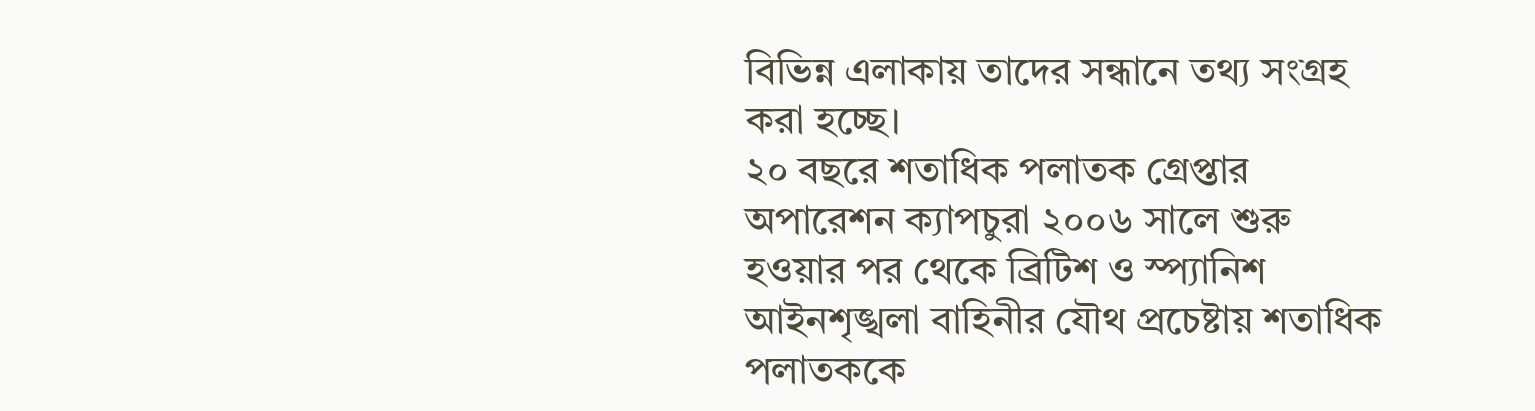বিভিন্ন এলাকায় তাদের সন্ধানে তথ্য সংগ্রহ করা হচ্ছে।
২০ বছরে শতাধিক পলাতক গ্রেপ্তার
অপারেশন ক্যাপচুরা ২০০৬ সালে শুরু হওয়ার পর থেকে ব্রিটিশ ও স্প্যানিশ আইনশৃঙ্খলা বাহিনীর যৌথ প্রচেষ্টায় শতাধিক পলাতককে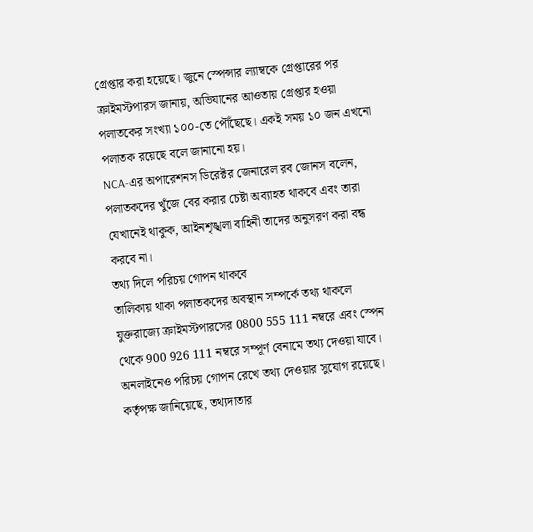গ্রেপ্তার করা হয়েছে। জুনে স্পেন্সার ল্যাম্বকে গ্রেপ্তারের পর ক্রাইমস্টপারস জানায়, অভিযানের আওতায় গ্রেপ্তার হওয়া পলাতকের সংখ্যা ১০০-তে পৌঁছেছে। একই সময় ১০ জন এখনো পলাতক রয়েছে বলে জানানো হয়।
NCA-এর অপারেশনস ডিরেক্টর জেনারেল রব জোনস বলেন, পলাতকদের খুঁজে বের করার চেষ্টা অব্যাহত থাকবে এবং তারা যেখানেই থাকুক, আইনশৃঙ্খলা বাহিনী তাদের অনুসরণ করা বন্ধ করবে না।
তথ্য দিলে পরিচয় গোপন থাকবে
তালিকায় থাকা পলাতকদের অবস্থান সম্পর্কে তথ্য থাকলে যুক্তরাজ্যে ক্রাইমস্টপারসের 0800 555 111 নম্বরে এবং স্পেন থেকে 900 926 111 নম্বরে সম্পূর্ণ বেনামে তথ্য দেওয়া যাবে। অনলাইনেও পরিচয় গোপন রেখে তথ্য দেওয়ার সুযোগ রয়েছে।
কর্তৃপক্ষ জানিয়েছে, তথ্যদাতার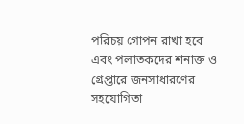পরিচয় গোপন রাখা হবে এবং পলাতকদের শনাক্ত ও গ্রেপ্তারে জনসাধারণের সহযোগিতা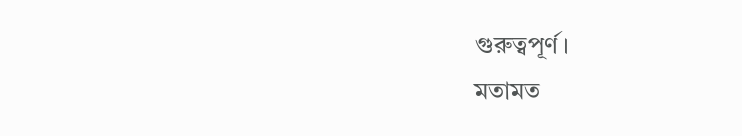গুরুত্বপূর্ণ।
মতামত